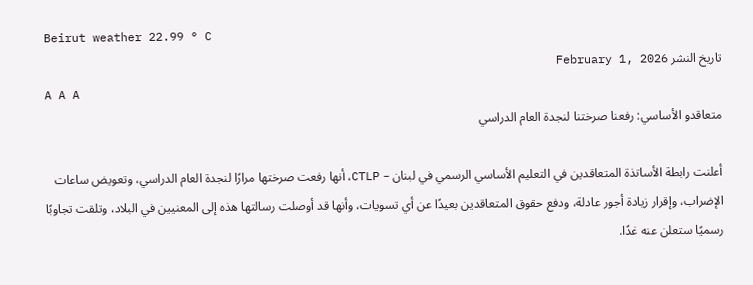Beirut weather 22.99 ° C
تاريخ النشر February 1, 2026
A A A
متعاقدو الأساسي: رفعنا صرختنا لنجدة العام الدراسي

أعلنت رابطة الأساتذة المتعاقدين في التعليم الأساسي الرسمي في لبنان – CTLP، أنها رفعت صرختها مرارًا لنجدة العام الدراسي، وتعويض ساعات الإضراب، وإقرار زيادة أجور عادلة، ودفع حقوق المتعاقدين بعيدًا عن أي تسويات، وأنها قد أوصلت رسالتها هذه إلى المعنيين في البلاد، وتلقت تجاوبًا رسميًا ستعلن عنه غدًا.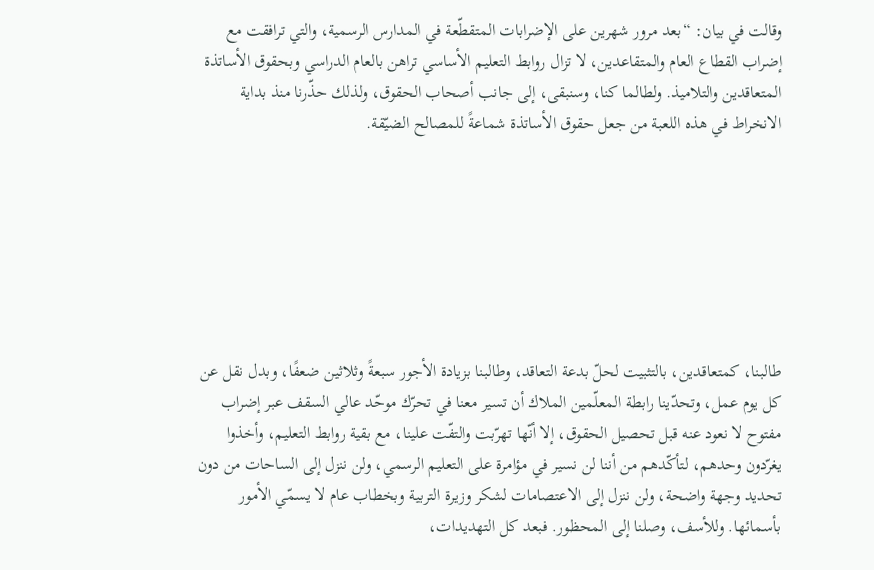وقالت في بيان: “بعد مرور شهرين على الإضرابات المتقطّعة في المدارس الرسمية، والتي ترافقت مع إضراب القطاع العام والمتقاعدين، لا تزال روابط التعليم الأساسي تراهن بالعام الدراسي وبحقوق الأساتذة المتعاقدين والتلاميذ. ولطالما كنا، وسنبقى، إلى جانب أصحاب الحقوق، ولذلك حذّرنا منذ بداية الانخراط في هذه اللعبة من جعل حقوق الأساتذة شماعةً للمصالح الضيّقة.







طالبنا، كمتعاقدين، بالتثبيت لحلّ بدعة التعاقد، وطالبنا بزيادة الأجور سبعةً وثلاثين ضعفًا، وبدل نقل عن كل يوم عمل، وتحدّينا رابطة المعلّمين الملاك أن تسير معنا في تحرّك موحّد عالي السقف عبر إضراب مفتوح لا نعود عنه قبل تحصيل الحقوق، إلا أنّها تهرّبت والتفّت علينا، مع بقية روابط التعليم، وأخذوا يغرّدون وحدهم، لتأكّدهم من أننا لن نسير في مؤامرة على التعليم الرسمي، ولن ننزل إلى الساحات من دون تحديد وجهة واضحة، ولن ننزل إلى الاعتصامات لشكر وزيرة التربية وبخطاب عام لا يسمّي الأمور بأسمائها. وللأسف، وصلنا إلى المحظور. فبعد كل التهديدات،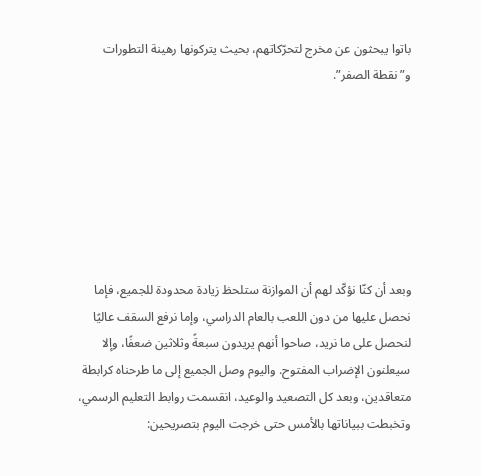باتوا يبحثون عن مخرج لتحرّكاتهم، بحيث يتركونها رهينة التطورات و”نقطة الصفر”.







وبعد أن كنّا نؤكّد لهم أن الموازنة ستلحظ زيادة محدودة للجميع، فإما نحصل عليها من دون اللعب بالعام الدراسي، وإما نرفع السقف عاليًا لنحصل على ما نريد، صاحوا أنهم يريدون سبعةً وثلاثين ضعفًا، وإلا سيعلنون الإضراب المفتوح. واليوم وصل الجميع إلى ما طرحناه كرابطة متعاقدين، وبعد كل التصعيد والوعيد، انقسمت روابط التعليم الرسمي، وتخبطت ببياناتها بالأمس حتى خرجت اليوم بتصريحين: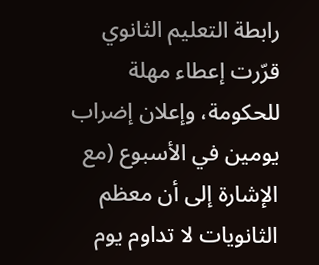رابطة التعليم الثانوي قرّرت إعطاء مهلة للحكومة، وإعلان إضراب يومين في الأسبوع (مع الإشارة إلى أن معظم الثانويات لا تداوم يوم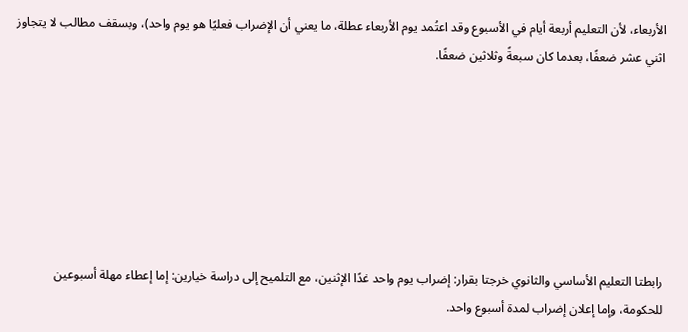الأربعاء، لأن التعليم أربعة أيام في الأسبوع وقد اعتُمد يوم الأربعاء عطلة، ما يعني أن الإضراب فعليًا هو يوم واحد)، وبسقف مطالب لا يتجاوز اثني عشر ضعفًا، بعدما كان سبعةً وثلاثين ضعفًا.







رابطتا التعليم الأساسي والثانوي خرجتا بقرار: إضراب يوم واحد غدًا الإثنين، مع التلميح إلى دراسة خيارين: إما إعطاء مهلة أسبوعين للحكومة، وإما إعلان إضراب لمدة أسبوع واحد.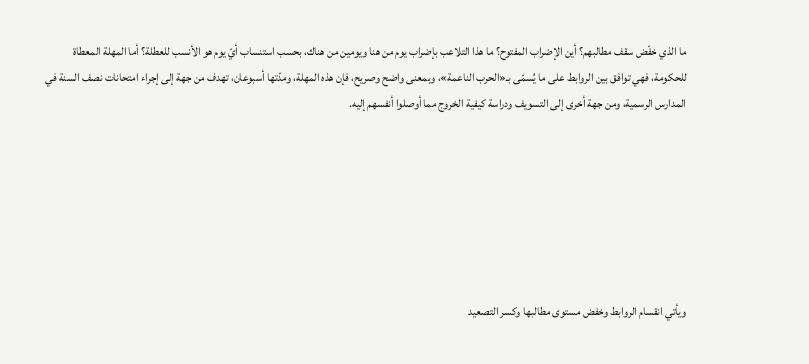ما الذي خفّض سقف مطالبهم؟ أين الإضراب المفتوح؟ ما هذا التلاعب بإضراب يوم من هنا ويومين من هناك، بحسب استنساب أيّ يوم هو الأنسب للعطلة؟ أما المهلة المعطاة للحكومة، فهي توافق بين الروابط على ما يُسمّى بـ«الحرب الناعمة»، وبمعنى واضح وصريح، فإن هذه المهلة، ومدّتها أسبوعان، تهدف من جهة إلى إجراء امتحانات نصف السنة في المدارس الرسمية، ومن جهة أخرى إلى التسويف ودراسة كيفية الخروج مما أوصلوا أنفسهم إليه.







ويأتي انقسام الروابط وخفض مستوى مطالبها وكسر التصعيد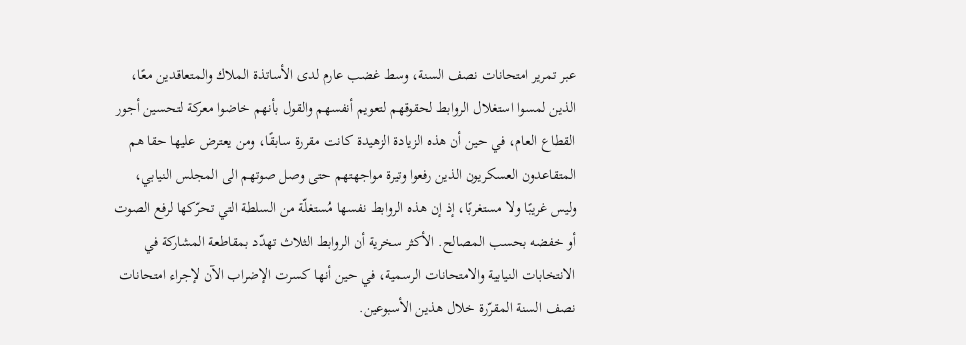عبر تمرير امتحانات نصف السنة، وسط غضب عارم لدى الأساتذة الملاك والمتعاقدين معًا، الذين لمسوا استغلال الروابط لحقوقهم لتعويم أنفسهم والقول بأنهم خاضوا معركة لتحسين أجور القطاع العام، في حين أن هذه الزيادة الزهيدة كانت مقررة سابقًا، ومن يعترض عليها حقا هم المتقاعدون العسكريون الذين رفعوا وتيرة مواجهتهم حتى وصل صوتهم الى المجلس النيابي، وليس غريبًا ولا مستغربًا، إذ إن هذه الروابط نفسها مُستغلّة من السلطة التي تحرّكها لرفع الصوت أو خفضه بحسب المصالح. الأكثر سخرية أن الروابط الثلاث تهدّد بمقاطعة المشاركة في الانتخابات النيابية والامتحانات الرسمية، في حين أنها كسرت الإضراب الآن لإجراء امتحانات نصف السنة المقرّرة خلال هذين الأسبوعين.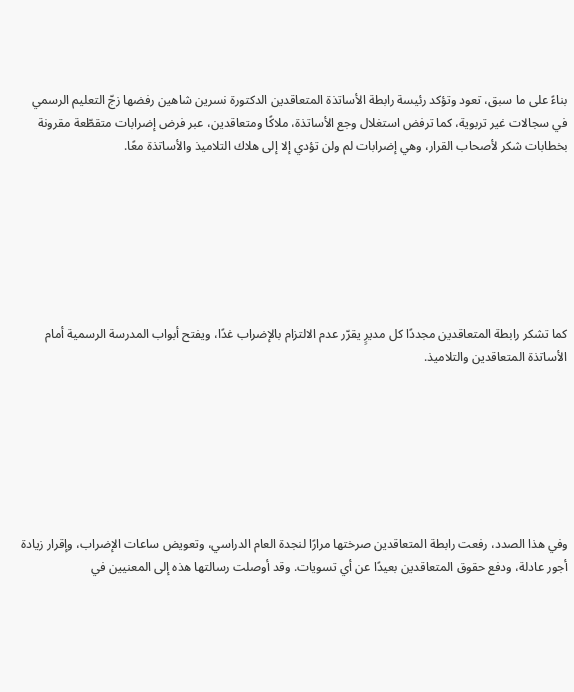بناءً على ما سبق، تعود وتؤكد رئيسة رابطة الأساتذة المتعاقدين الدكتورة نسرين شاهين رفضها زجّ التعليم الرسمي في سجالات غير تربوية، كما ترفض استغلال وجع الأساتذة، ملاكًا ومتعاقدين، عبر فرض إضرابات متقطّعة مقرونة بخطابات شكر لأصحاب القرار، وهي إضرابات لم ولن تؤدي إلا إلى هلاك التلاميذ والأساتذة معًا.







كما تشكر رابطة المتعاقدين مجددًا كل مديرٍ يقرّر عدم الالتزام بالإضراب غدًا، ويفتح أبواب المدرسة الرسمية أمام الأساتذة المتعاقدين والتلاميذ.







وفي هذا الصدد، رفعت رابطة المتعاقدين صرختها مرارًا لنجدة العام الدراسي، وتعويض ساعات الإضراب، وإقرار زيادة أجور عادلة، ودفع حقوق المتعاقدين بعيدًا عن أي تسويات. وقد أوصلت رسالتها هذه إلى المعنيين في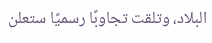البلاد، وتلقت تجاوبًا رسميًا ستعلن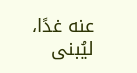عنه غدًا، ليُبنى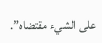على الشيء مقتضاه”.